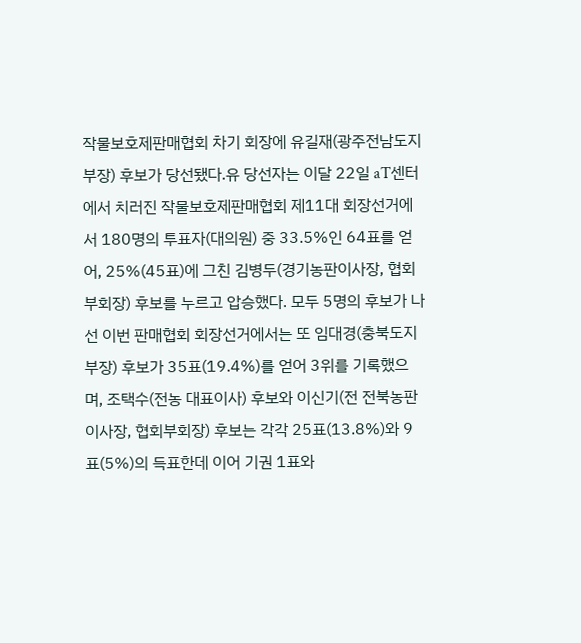작물보호제판매협회 차기 회장에 유길재(광주전남도지부장) 후보가 당선됐다.유 당선자는 이달 22일 aT센터에서 치러진 작물보호제판매협회 제11대 회장선거에서 180명의 투표자(대의원) 중 33.5%인 64표를 얻어, 25%(45표)에 그친 김병두(경기농판이사장, 협회부회장) 후보를 누르고 압승했다. 모두 5명의 후보가 나선 이번 판매협회 회장선거에서는 또 임대경(충북도지부장) 후보가 35표(19.4%)를 얻어 3위를 기록했으며, 조택수(전농 대표이사) 후보와 이신기(전 전북농판이사장, 협회부회장) 후보는 각각 25표(13.8%)와 9표(5%)의 득표한데 이어 기권 1표와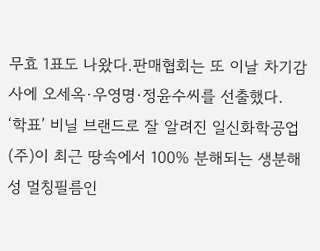무효 1표도 나왔다.판매협회는 또 이날 차기감사에 오세옥·우영명·정윤수씨를 선출했다.
‘학표’ 비닐 브랜드로 잘 알려진 일신화학공업(주)이 최근 땅속에서 100% 분해되는 생분해성 멀칭필름인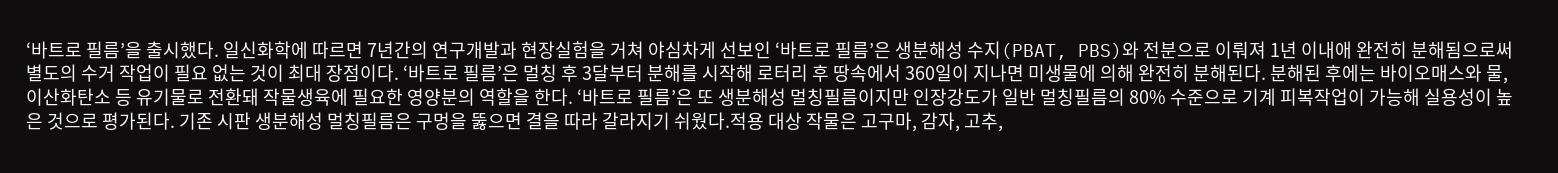‘바트로 필름’을 출시했다. 일신화학에 따르면 7년간의 연구개발과 현장실험을 거쳐 야심차게 선보인 ‘바트로 필름’은 생분해성 수지(PBAT, PBS)와 전분으로 이뤄져 1년 이내애 완전히 분해됨으로써 별도의 수거 작업이 필요 없는 것이 최대 장점이다. ‘바트로 필름’은 멀칭 후 3달부터 분해를 시작해 로터리 후 땅속에서 360일이 지나면 미생물에 의해 완전히 분해된다. 분해된 후에는 바이오매스와 물, 이산화탄소 등 유기물로 전환돼 작물생육에 필요한 영양분의 역할을 한다. ‘바트로 필름’은 또 생분해성 멀칭필름이지만 인장강도가 일반 멀칭필름의 80% 수준으로 기계 피복작업이 가능해 실용성이 높은 것으로 평가된다. 기존 시판 생분해성 멀칭필름은 구멍을 뚫으면 결을 따라 갈라지기 쉬웠다.적용 대상 작물은 고구마, 감자, 고추,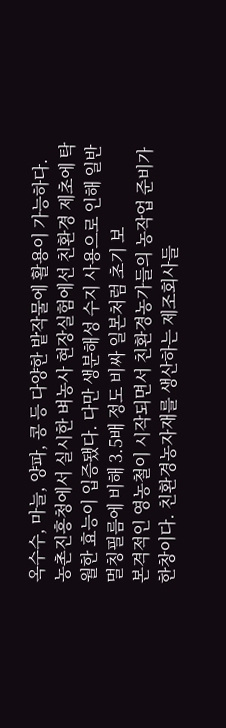옥수수, 마늘, 양파, 콩 등 다양한 밭작물에 활용이 가능하다. 농촌진흥청에서 실시한 벼농사 현장실험에선 친환경 제초에 탁월한 효능이 입증됐다. 다만 생분해성 수지 사용으로 인해 일반 멀칭필름에 비해 3.5배 정도 비싸 일본처럼 초기 보
본격적인 영농철이 시작되면서 친환경농가들의 농작업 준비가 한창이다. 친환경농자재를 생산하는 제조회사들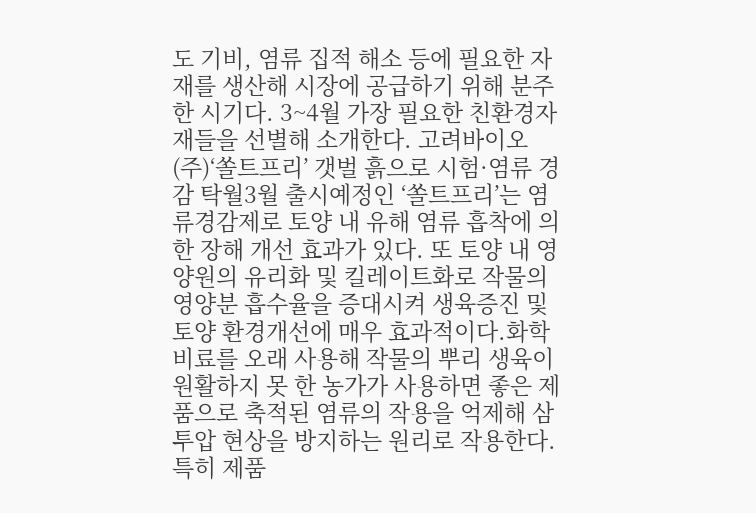도 기비, 염류 집적 해소 등에 필요한 자재를 생산해 시장에 공급하기 위해 분주한 시기다. 3~4월 가장 필요한 친환경자재들을 선별해 소개한다. 고려바이오(주)‘쏠트프리’ 갯벌 흙으로 시험·염류 경감 탁월3월 출시예정인 ‘쏠트프리’는 염류경감제로 토양 내 유해 염류 흡착에 의한 장해 개선 효과가 있다. 또 토양 내 영양원의 유리화 및 킬레이트화로 작물의 영양분 흡수율을 증대시켜 생육증진 및 토양 환경개선에 매우 효과적이다.화학비료를 오래 사용해 작물의 뿌리 생육이 원활하지 못 한 농가가 사용하면 좋은 제품으로 축적된 염류의 작용을 억제해 삼투압 현상을 방지하는 원리로 작용한다. 특히 제품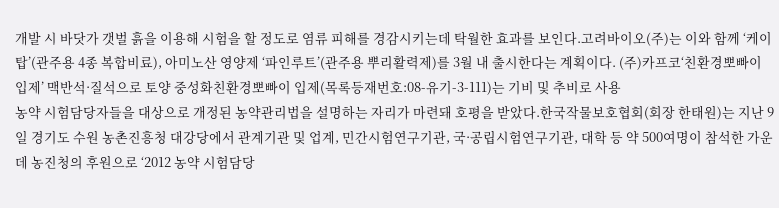개발 시 바닷가 갯벌 흙을 이용해 시험을 할 정도로 염류 피해를 경감시키는데 탁월한 효과를 보인다.고려바이오(주)는 이와 함께 ‘케이탑’(관주용 4종 복합비료), 아미노산 영양제 ‘파인루트’(관주용 뿌리활력제)를 3월 내 출시한다는 계획이다. (주)카프코‘친환경뽀빠이 입제’ 맥반석·질석으로 토양 중성화친환경뽀빠이 입제(목록등재번호:08-유기-3-111)는 기비 및 추비로 사용
농약 시험담당자들을 대상으로 개정된 농약관리법을 설명하는 자리가 마련돼 호평을 받았다.한국작물보호협회(회장 한태원)는 지난 9일 경기도 수원 농촌진흥청 대강당에서 관계기관 및 업계, 민간시험연구기관, 국·공립시험연구기관, 대학 등 약 500여명이 참석한 가운데 농진청의 후원으로 ‘2012 농약 시험담당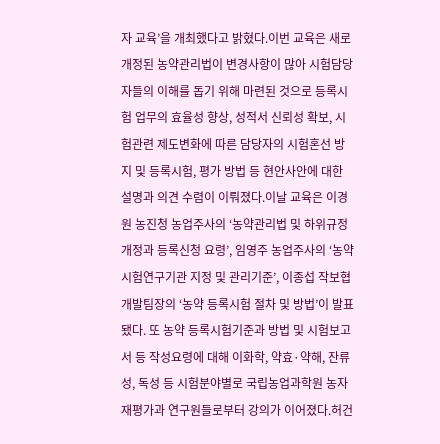자 교육’을 개최했다고 밝혔다.이번 교육은 새로 개정된 농약관리법이 변경사항이 많아 시험담당자들의 이해를 돕기 위해 마련된 것으로 등록시험 업무의 효율성 향상, 성적서 신뢰성 확보, 시험관련 제도변화에 따른 담당자의 시험혼선 방지 및 등록시험, 평가 방법 등 현안사안에 대한 설명과 의견 수렴이 이뤄졌다.이날 교육은 이경원 농진청 농업주사의 ‘농약관리법 및 하위규정 개정과 등록신청 요령’, 임영주 농업주사의 ‘농약 시험연구기관 지정 및 관리기준’, 이종섭 작보협 개발팀장의 ‘농약 등록시험 절차 및 방법’이 발표됐다. 또 농약 등록시험기준과 방법 및 시험보고서 등 작성요령에 대해 이화학, 약효·약해, 잔류성, 독성 등 시험분야별로 국립농업과학원 농자재평가과 연구원들로부터 강의가 이어졌다.허건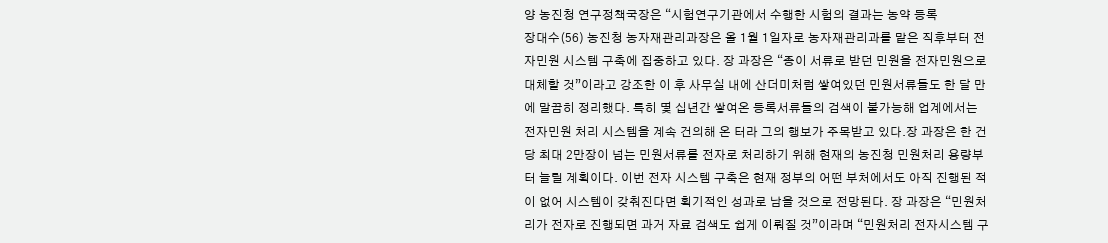양 농진청 연구정책국장은 “시험연구기관에서 수행한 시험의 결과는 농약 등록
장대수(56) 농진청 농자재관리과장은 올 1월 1일자로 농자재관리과를 맡은 직후부터 전자민원 시스템 구축에 집중하고 있다. 장 과장은 “종이 서류로 받던 민원을 전자민원으로 대체할 것”이라고 강조한 이 후 사무실 내에 산더미처럼 쌓여있던 민원서류들도 한 달 만에 말끔히 정리했다. 특히 몇 십년간 쌓여온 등록서류들의 검색이 불가능해 업계에서는 전자민원 처리 시스템을 계속 건의해 온 터라 그의 행보가 주목받고 있다.장 과장은 한 건당 최대 2만장이 넘는 민원서류를 전자로 처리하기 위해 현재의 농진청 민원처리 용량부터 늘릴 계획이다. 이번 전자 시스템 구축은 현재 정부의 어떤 부처에서도 아직 진행된 적이 없어 시스템이 갖춰진다면 획기적인 성과로 남을 것으로 전망된다. 장 과장은 “민원처리가 전자로 진행되면 과거 자료 검색도 쉽게 이뤄질 것”이라며 “민원처리 전자시스템 구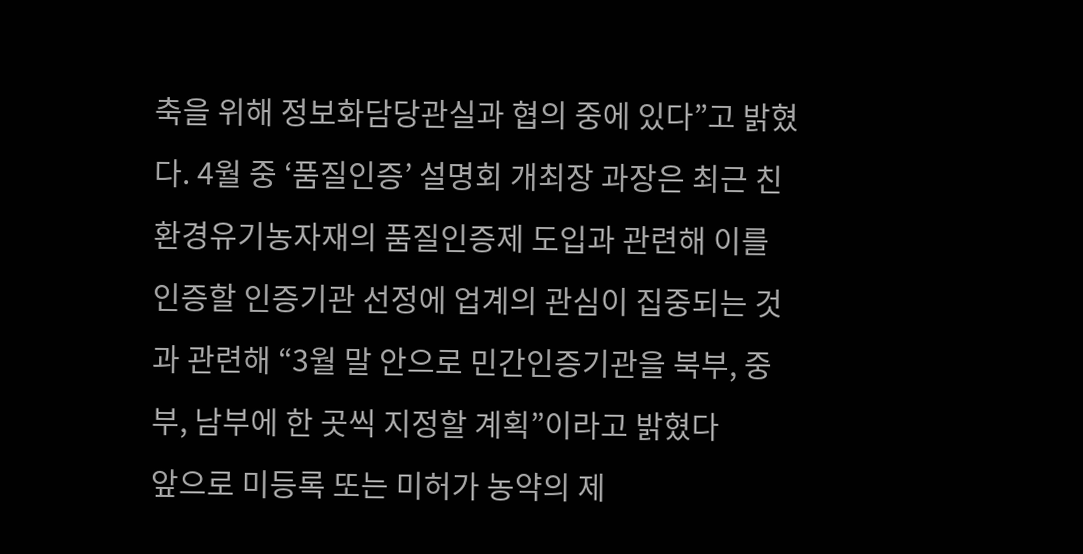축을 위해 정보화담당관실과 협의 중에 있다”고 밝혔다. 4월 중 ‘품질인증’ 설명회 개최장 과장은 최근 친환경유기농자재의 품질인증제 도입과 관련해 이를 인증할 인증기관 선정에 업계의 관심이 집중되는 것과 관련해 “3월 말 안으로 민간인증기관을 북부, 중부, 남부에 한 곳씩 지정할 계획”이라고 밝혔다
앞으로 미등록 또는 미허가 농약의 제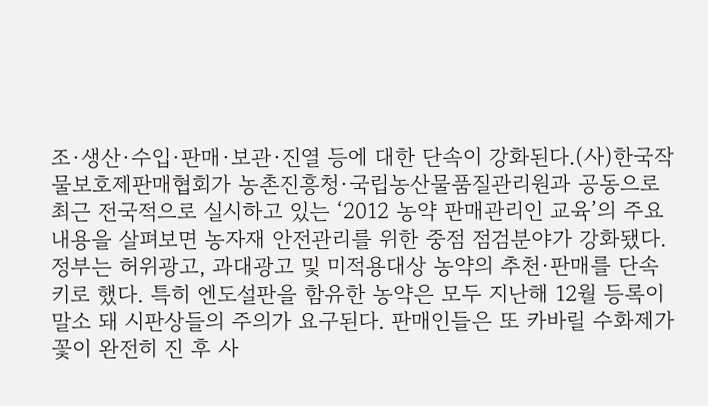조·생산·수입·판매·보관·진열 등에 대한 단속이 강화된다.(사)한국작물보호제판매협회가 농촌진흥청·국립농산물품질관리원과 공동으로 최근 전국적으로 실시하고 있는 ‘2012 농약 판매관리인 교육’의 주요 내용을 살펴보면 농자재 안전관리를 위한 중점 점검분야가 강화됐다.정부는 허위광고, 과대광고 및 미적용대상 농약의 추천·판매를 단속키로 했다. 특히 엔도설판을 함유한 농약은 모두 지난해 12월 등록이 말소 돼 시판상들의 주의가 요구된다. 판매인들은 또 카바릴 수화제가 꽃이 완전히 진 후 사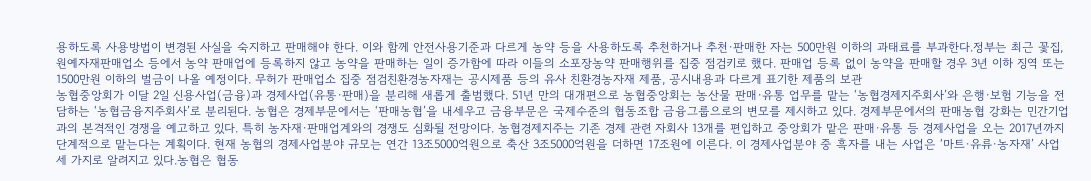용하도록 사용방법이 변경된 사실을 숙지하고 판매해야 한다. 이와 함께 안전사용기준과 다르게 농약 등을 사용하도록 추천하거나 추천·판매한 자는 500만원 이하의 과태료를 부과한다.정부는 최근 꽃집, 원예자재판매업소 등에서 농약 판매업에 등록하지 않고 농약을 판매하는 일이 증가함에 따라 이들의 소포장농약 판매행위를 집중 점검키로 했다. 판매업 등록 없이 농약을 판매할 경우 3년 이하 징역 또는 1500만원 이하의 벌금이 나올 예정이다. 무허가 판매업소 집중 점검친환경농자재는 공시제품 등의 유사 친환경농자재 제품, 공시내용과 다르게 표기한 제품의 보관
농협중앙회가 이달 2일 신용사업(금융)과 경제사업(유통·판매)을 분리해 새롭게 출범했다. 51년 만의 대개편으로 농협중앙회는 농산물 판매·유통 업무를 맡는 ‘농협경제지주회사’와 은행·보험 기능을 전담하는 ‘농협금융지주회사’로 분리된다. 농협은 경제부문에서는 ‘판매농협’을 내세우고 금융부문은 국제수준의 협동조합 금융그룹으로의 변모를 제시하고 있다. 경제부문에서의 판매농협 강화는 민간기업과의 본격적인 경쟁을 예고하고 있다. 특히 농자재·판매업계와의 경쟁도 심화될 전망이다. 농협경제지주는 기존 경제 관련 자회사 13개를 편입하고 중앙회가 맡은 판매·유통 등 경제사업을 오는 2017년까지 단계적으로 맡는다는 계획이다. 현재 농협의 경제사업분야 규모는 연간 13조5000억원으로 축산 3조5000억원을 더하면 17조원에 이른다. 이 경제사업분야 중 흑자를 내는 사업은 ‘마트·유류·농자재’ 사업 세 가지로 알려지고 있다.농협은 협동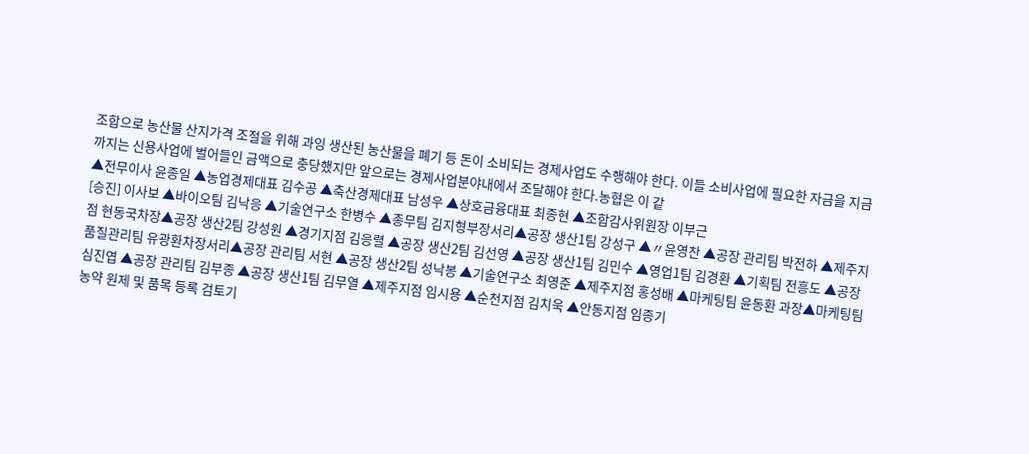조합으로 농산물 산지가격 조절을 위해 과잉 생산된 농산물을 폐기 등 돈이 소비되는 경제사업도 수행해야 한다. 이들 소비사업에 필요한 자금을 지금까지는 신용사업에 벌어들인 금액으로 충당했지만 앞으로는 경제사업분야내에서 조달해야 한다.농협은 이 같
▲전무이사 윤종일 ▲농업경제대표 김수공 ▲축산경제대표 남성우 ▲상호금융대표 최종현 ▲조합감사위원장 이부근
[승진] 이사보 ▲바이오팀 김낙응 ▲기술연구소 한병수 ▲총무팀 김지형부장서리▲공장 생산1팀 강성구 ▲〃윤영찬 ▲공장 관리팀 박전하 ▲제주지점 현동국차장▲공장 생산2팀 강성원 ▲경기지점 김응렬 ▲공장 생산2팀 김선영 ▲공장 생산1팀 김민수 ▲영업1팀 김경환 ▲기획팀 전흥도 ▲공장 품질관리팀 유광환차장서리▲공장 관리팀 서현 ▲공장 생산2팀 성낙봉 ▲기술연구소 최영준 ▲제주지점 홍성배 ▲마케팅팀 윤동환 과장▲마케팅팀 심진엽 ▲공장 관리팀 김부종 ▲공장 생산1팀 김무열 ▲제주지점 임시용 ▲순천지점 김치욱 ▲안동지점 임종기
농약 원제 및 품목 등록 검토기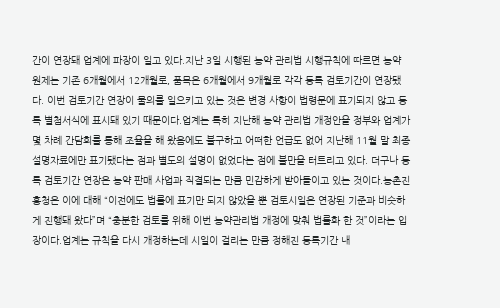간이 연장돼 업계에 파장이 일고 있다.지난 3일 시행된 농약 관리법 시행규칙에 따르면 농약 원제는 기존 6개월에서 12개월로, 품목은 6개월에서 9개월로 각각 등록 검토기간이 연장됐다. 이번 검토기간 연장이 물의를 일으키고 있는 것은 변경 사항이 법령문에 표기되지 않고 등록 별첨서식에 표시돼 있기 때문이다.업계는 특히 지난해 농약 관리법 개정안을 정부와 업계가 몇 차례 간담회를 통해 조율을 해 왔음에도 불구하고 어떠한 언급도 없어 지난해 11월 말 최종 설명자료에만 표기됐다는 점과 별도의 설명이 없었다는 점에 불만을 터트리고 있다. 더구나 등록 검토기간 연장은 농약 판매 사업과 직결되는 만큼 민감하게 받아들이고 있는 것이다.농촌진흥청은 이에 대해 “이전에도 법률에 표기만 되지 않았을 뿐 검토시일은 연장된 기준과 비슷하게 진행돼 왔다”며 “충분한 검토를 위해 이번 농약관리법 개정에 맞춰 법률화 한 것”이라는 입장이다.업계는 규칙을 다시 개정하는데 시일이 걸리는 만큼 정해진 등록기간 내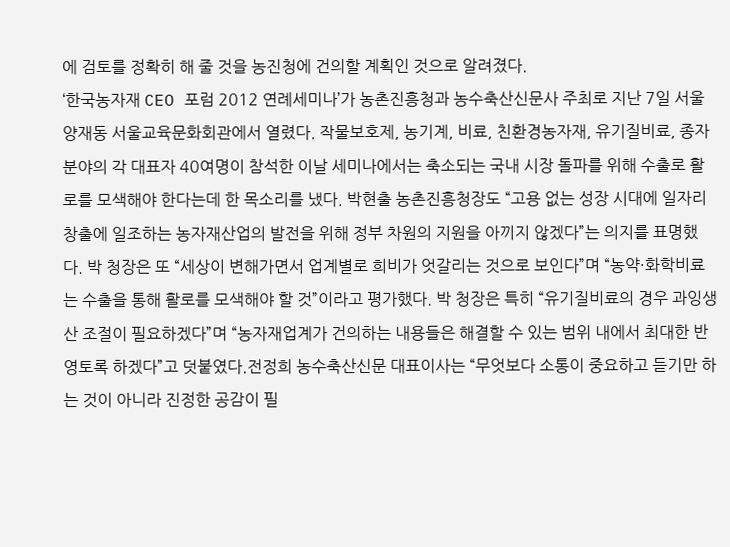에 검토를 정확히 해 줄 것을 농진청에 건의할 계획인 것으로 알려졌다.
‘한국농자재 CEO 포럼 2012 연례세미나’가 농촌진흥청과 농수축산신문사 주최로 지난 7일 서울 양재동 서울교육문화회관에서 열렸다. 작물보호제, 농기계, 비료, 친환경농자재, 유기질비료, 종자분야의 각 대표자 40여명이 참석한 이날 세미나에서는 축소되는 국내 시장 돌파를 위해 수출로 활로를 모색해야 한다는데 한 목소리를 냈다. 박현출 농촌진흥청장도 “고용 없는 성장 시대에 일자리 창출에 일조하는 농자재산업의 발전을 위해 정부 차원의 지원을 아끼지 않겠다”는 의지를 표명했다. 박 청장은 또 “세상이 변해가면서 업계별로 희비가 엇갈리는 것으로 보인다”며 “농약·화학비료는 수출을 통해 활로를 모색해야 할 것”이라고 평가했다. 박 청장은 특히 “유기질비료의 경우 과잉생산 조절이 필요하겠다”며 “농자재업계가 건의하는 내용들은 해결할 수 있는 범위 내에서 최대한 반영토록 하겠다”고 덧붙였다.전정희 농수축산신문 대표이사는 “무엇보다 소통이 중요하고 듣기만 하는 것이 아니라 진정한 공감이 필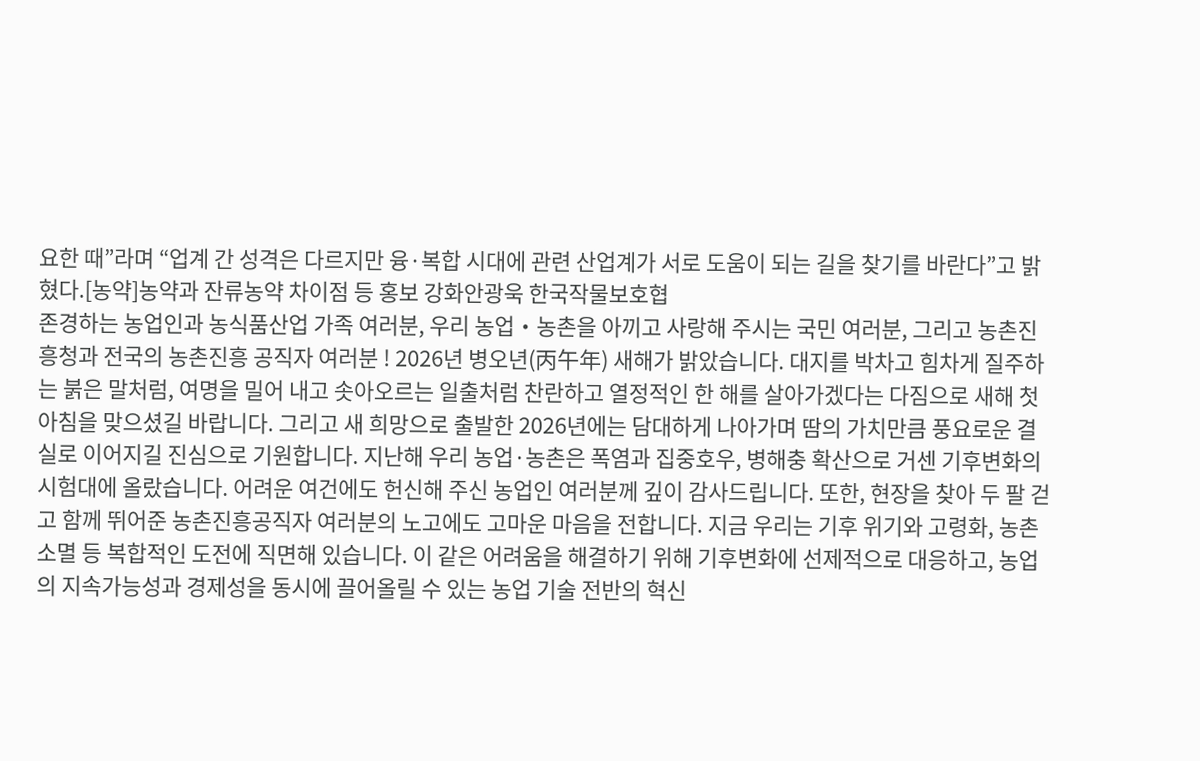요한 때”라며 “업계 간 성격은 다르지만 융·복합 시대에 관련 산업계가 서로 도움이 되는 길을 찾기를 바란다”고 밝혔다.[농약]농약과 잔류농약 차이점 등 홍보 강화안광욱 한국작물보호협
존경하는 농업인과 농식품산업 가족 여러분, 우리 농업‧농촌을 아끼고 사랑해 주시는 국민 여러분, 그리고 농촌진흥청과 전국의 농촌진흥 공직자 여러분 ! 2026년 병오년(丙午年) 새해가 밝았습니다. 대지를 박차고 힘차게 질주하는 붉은 말처럼, 여명을 밀어 내고 솟아오르는 일출처럼 찬란하고 열정적인 한 해를 살아가겠다는 다짐으로 새해 첫 아침을 맞으셨길 바랍니다. 그리고 새 희망으로 출발한 2026년에는 담대하게 나아가며 땀의 가치만큼 풍요로운 결실로 이어지길 진심으로 기원합니다. 지난해 우리 농업·농촌은 폭염과 집중호우, 병해충 확산으로 거센 기후변화의 시험대에 올랐습니다. 어려운 여건에도 헌신해 주신 농업인 여러분께 깊이 감사드립니다. 또한, 현장을 찾아 두 팔 걷고 함께 뛰어준 농촌진흥공직자 여러분의 노고에도 고마운 마음을 전합니다. 지금 우리는 기후 위기와 고령화, 농촌소멸 등 복합적인 도전에 직면해 있습니다. 이 같은 어려움을 해결하기 위해 기후변화에 선제적으로 대응하고, 농업의 지속가능성과 경제성을 동시에 끌어올릴 수 있는 농업 기술 전반의 혁신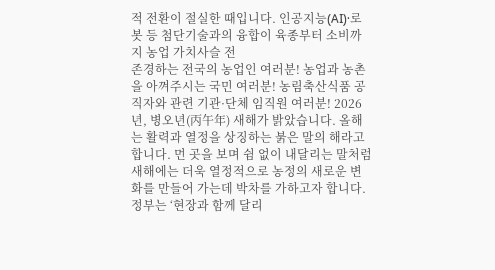적 전환이 절실한 때입니다. 인공지능(AI)·로봇 등 첨단기술과의 융합이 육종부터 소비까지 농업 가치사슬 전
존경하는 전국의 농업인 여러분! 농업과 농촌을 아껴주시는 국민 여러분! 농림축산식품 공직자와 관련 기관·단체 임직원 여러분! 2026년, 병오년(丙午年) 새해가 밝았습니다. 올해는 활력과 열정을 상징하는 붉은 말의 해라고 합니다. 먼 곳을 보며 쉼 없이 내달리는 말처럼 새해에는 더욱 열정적으로 농정의 새로운 변화를 만들어 가는데 박차를 가하고자 합니다. 정부는 ‘현장과 함께 달리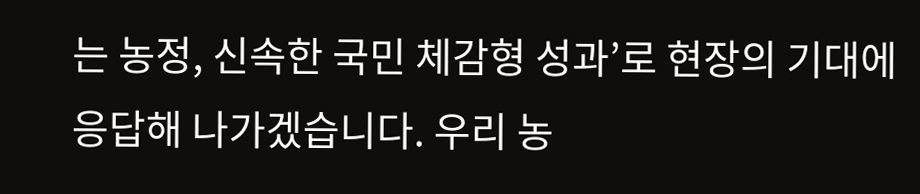는 농정, 신속한 국민 체감형 성과’로 현장의 기대에 응답해 나가겠습니다. 우리 농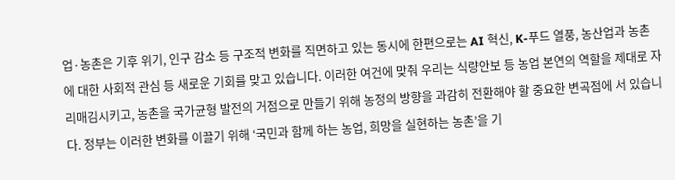업·농촌은 기후 위기, 인구 감소 등 구조적 변화를 직면하고 있는 동시에 한편으로는 AI 혁신, K-푸드 열풍, 농산업과 농촌에 대한 사회적 관심 등 새로운 기회를 맞고 있습니다. 이러한 여건에 맞춰 우리는 식량안보 등 농업 본연의 역할을 제대로 자리매김시키고, 농촌을 국가균형 발전의 거점으로 만들기 위해 농정의 방향을 과감히 전환해야 할 중요한 변곡점에 서 있습니다. 정부는 이러한 변화를 이끌기 위해 ‘국민과 함께 하는 농업, 희망을 실현하는 농촌’을 기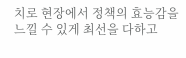치로 현장에서 정책의 효능감을 느낄 수 있게 최선을 다하고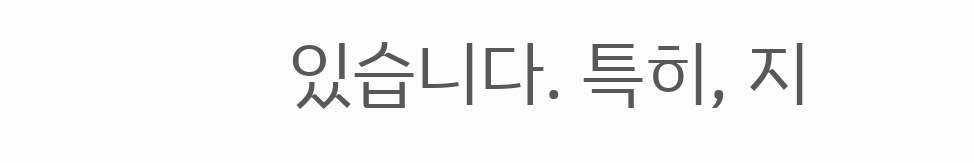있습니다. 특히, 지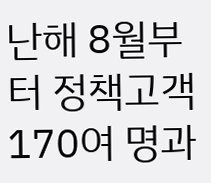난해 8월부터 정책고객 170여 명과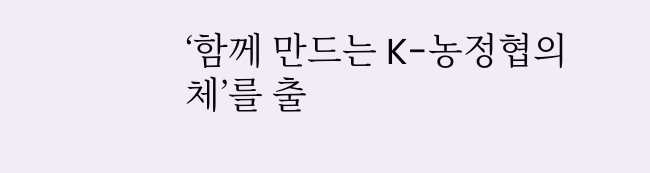‘함께 만드는 K-농정협의체’를 출